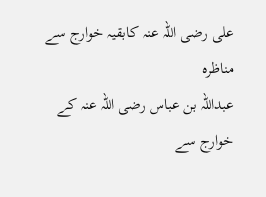علی رضی اللہ عنہ کابقیہ خوارج سے
مناظرہ
عبداللہ بن عباس رضی اللہ عنہ کے
خوارج سے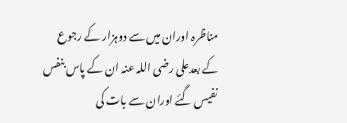مناظرہ اوران میں سے دوہزار کے رجوع کے بعدعلی رضی اللہ عنہ ان کے پاس بنفس نفیس گئے اوران سے بات کی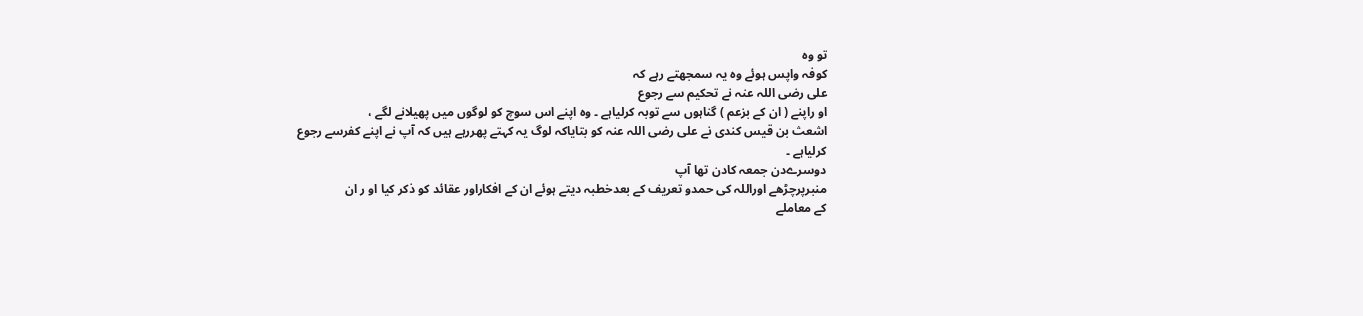تو وہ
کوفہ واپس ہوئے وہ یہ سمجھتے رہے کہ
علی رضی اللہ عنہ نے تحکیم سے رجوع
او راپنے ( ان کے بزعم ) گناہوں سے توبہ کرلیاہے ۔ وہ اپنے اس سوچ کو لوگوں میں پھیلانے لگے ،
اشعث بن قیس کندی نے علی رضی اللہ عنہ کو بتایاکہ لوگ یہ کہتے پھررہے ہیں کہ آپ نے اپنے کفرسے رجوع
کرلیاہے ۔
دوسرےدن جمعہ کادن تھا آپ
منبرپرچڑھے اوراللہ کی حمدو تعریف کے بعدخطبہ دیتے ہوئے ان کے افکاراور عقائد کو ذکر کیا او ر ان
کے معاملے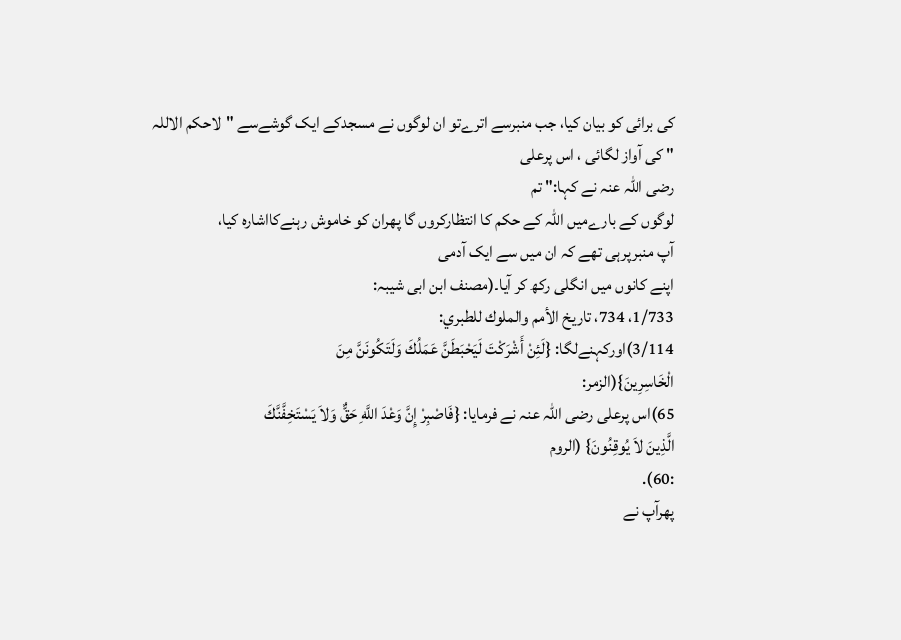کی برائی کو بیان کیا، جب منبرسے اترےتو ان لوگوں نے مسجدکے ایک گوشےسے "لاحکم الاللہ
" کی آواز لگائی ، اس پرعلی
رضی اللہ عنہ نے کہا:" تم
لوگوں کے بارےمیں اللہ کے حکم کا انتظارکروں گا پھران کو خاموش رہنےکااشارہ کیا،
آپ منبرپرہی تھے کہ ان میں سے ایک آدمی
اپنے کانوں میں انگلی رکھ کر آیا۔(مصنف ابن ابی شیبہ:
1/733، 734، تاريخ الأمم والملوك للطبري:
3/114)اورکہنےلگا: {لَئِنْ أَشْرَكْتَ لَيَحْبَطَنَّ عَمَلُكَ وَلَتَكُونَنَّ مِنَ
الْخَاسِرِينَ}(الزمر:
65)اس پرعلی رضی اللہ عنہ نے فرمایا: {فَاصْبِرْ إِنَّ وَعْدَ اللَّهِ حَقٌّ وَلاَ يَسْتَخِفَّنَّكَ
الَّذِينَ لاَ يُوقِنُونَ} (الروم
:60).
پھرآپ نے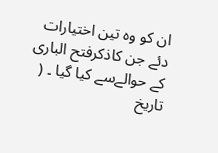ان کو وہ تین اختیارات دئے جن کاذکرفتح الباری کے حوالےسے کیا گیا ۔ (
تاريخ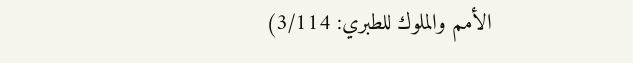الأمم والملوك للطبري: 3/114)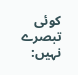کوئی تبصرے نہیں: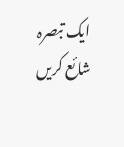ایک تبصرہ شائع کریں